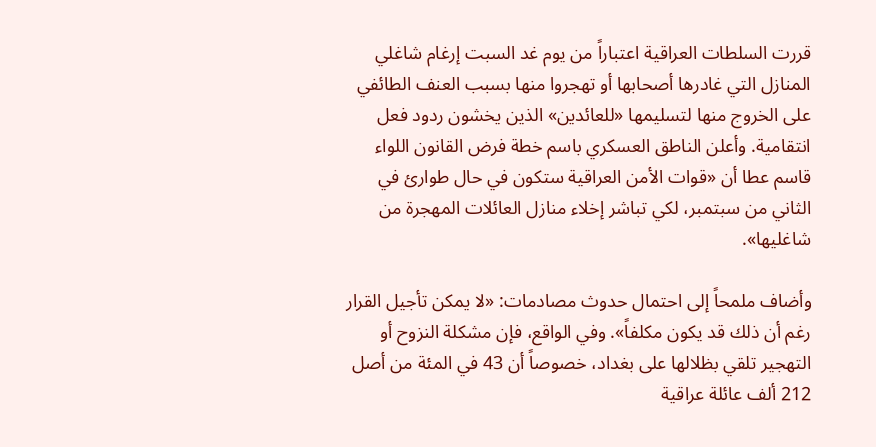قررت السلطات العراقية اعتباراً من يوم غد السبت إرغام شاغلي المنازل التي غادرها أصحابها أو تهجروا منها بسبب العنف الطائفي على الخروج منها لتسليمها «للعائدين» الذين يخشون ردود فعل انتقامية. وأعلن الناطق العسكري باسم خطة فرض القانون اللواء قاسم عطا أن «قوات الأمن العراقية ستكون في حال طوارئ في الثاني من سبتمبر، لكي تباشر إخلاء منازل العائلات المهجرة من شاغليها».

وأضاف ملمحاً إلى احتمال حدوث مصادمات: «لا يمكن تأجيل القرار رغم أن ذلك قد يكون مكلفاً». وفي الواقع، فإن مشكلة النزوح أو التهجير تلقي بظلالها على بغداد، خصوصاً أن 43 في المئة من أصل 212 ألف عائلة عراقية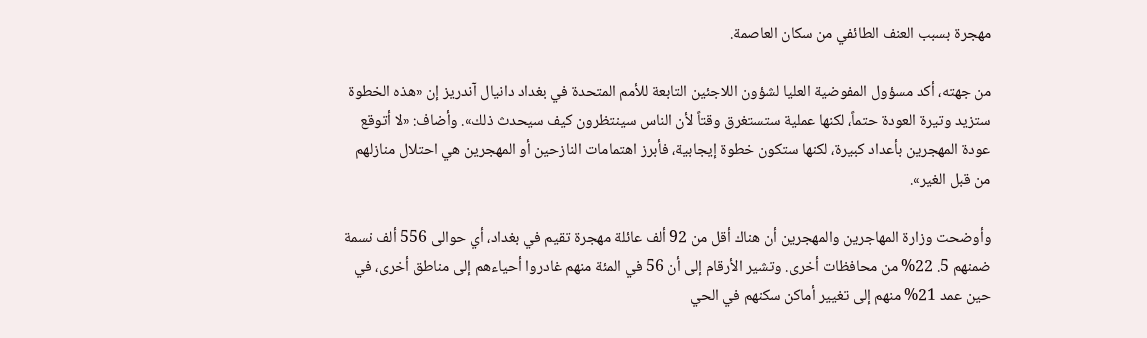مهجرة بسبب العنف الطائفي من سكان العاصمة.

من جهته، أكد مسؤول المفوضية العليا لشؤون اللاجئين التابعة للأمم المتحدة في بغداد دانيال آندريز إن «هذه الخطوة ستزيد وتيرة العودة حتماً، لكنها عملية ستستغرق وقتاً لأن الناس سينتظرون كيف سيحدث ذلك». وأضاف: «لا أتوقع عودة المهجرين بأعداد كبيرة، لكنها ستكون خطوة إيجابية، فأبرز اهتمامات النازحين أو المهجرين هي احتلال منازلهم من قبل الغير».

وأوضحت وزارة المهاجرين والمهجرين أن هناك أقل من 92 ألف عائلة مهجرة تقيم في بغداد، أي حوالى 556 ألف نسمة ضمنهم 5. 22% من محافظات أخرى. وتشير الأرقام إلى أن 56 في المئة منهم غادروا أحياءهم إلى مناطق أخرى، في حين عمد 21% منهم إلى تغيير أماكن سكنهم في الحي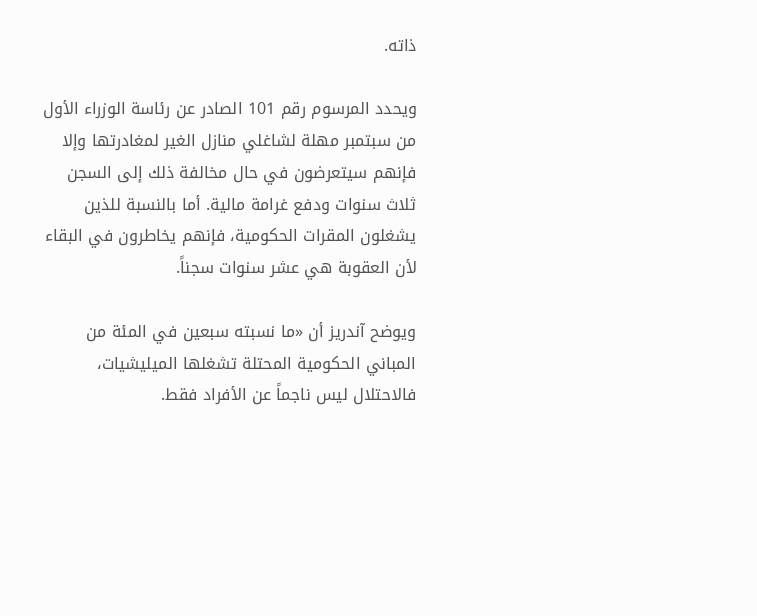ذاته.

ويحدد المرسوم رقم 101 الصادر عن رئاسة الوزراء الأول من سبتمبر مهلة لشاغلي منازل الغير لمغادرتها وإلا فإنهم سيتعرضون في حال مخالفة ذلك إلى السجن ثلاث سنوات ودفع غرامة مالية. أما بالنسبة للذين يشغلون المقرات الحكومية، فإنهم يخاطرون في البقاء لأن العقوبة هي عشر سنوات سجناً.

ويوضح آندريز أن «ما نسبته سبعين في المئة من المباني الحكومية المحتلة تشغلها الميليشيات، فالاحتلال ليس ناجماً عن الأفراد فقط.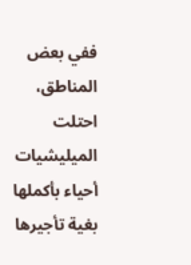ففي بعض المناطق، احتلت الميليشيات أحياء بأكملها بغية تأجيرها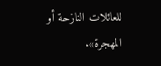للعائلات النازحة أو المهجرة».